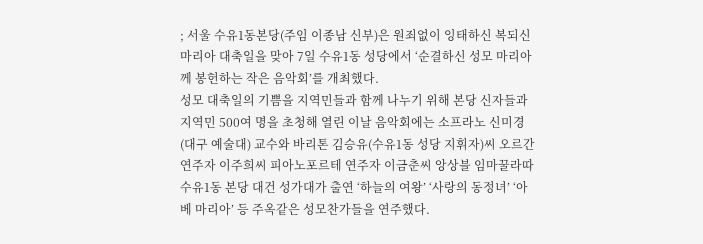; 서울 수유1동본당(주임 이종남 신부)은 원죄없이 잉태하신 복되신 마리아 대축일을 맞아 7일 수유1동 성당에서 ‘순결하신 성모 마리아께 봉헌하는 작은 음악회’를 개최했다.
성모 대축일의 기쁨을 지역민들과 함께 나누기 위해 본당 신자들과 지역민 500여 명을 초청해 열린 이날 음악회에는 소프라노 신미경(대구 예술대) 교수와 바리톤 김승유(수유1동 성당 지휘자)씨 오르간 연주자 이주희씨 피아노포르테 연주자 이금춘씨 앙상블 임마꿀라따 수유1동 본당 대건 성가대가 출연 ‘하늘의 여왕’ ‘사랑의 동정녀’ ‘아베 마리아’ 등 주옥같은 성모찬가들을 연주했다.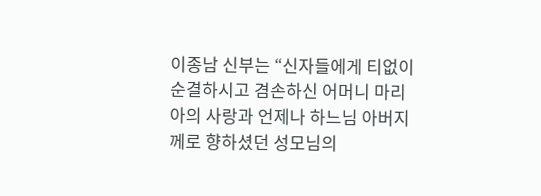이종남 신부는 “신자들에게 티없이 순결하시고 겸손하신 어머니 마리아의 사랑과 언제나 하느님 아버지께로 향하셨던 성모님의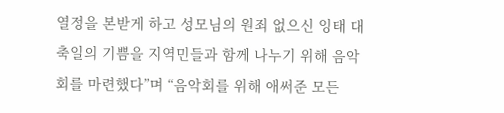열정을 본받게 하고 성모님의 원죄 없으신 잉태 대축일의 기쁨을 지역민들과 함께 나누기 위해 음악회를 마련했다”며 “음악회를 위해 애써준 모든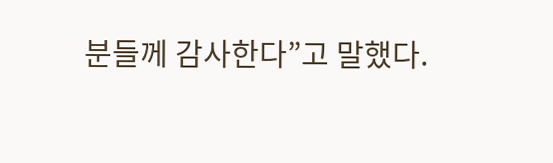분들께 감사한다”고 말했다.